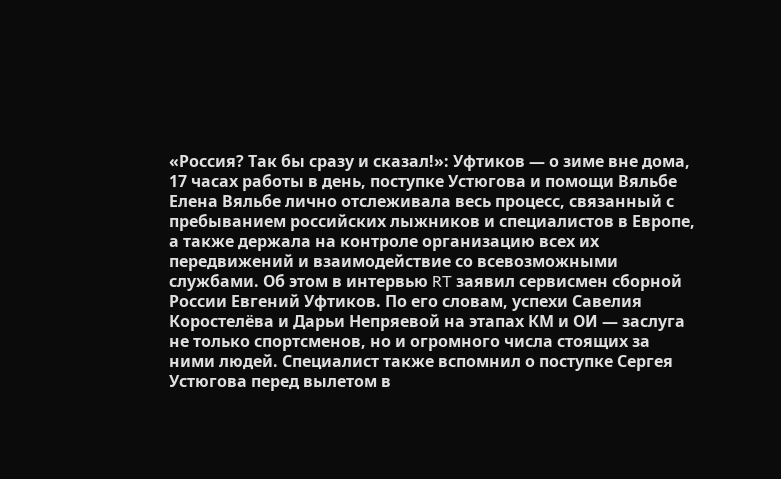«Россия? Так бы сразу и сказал!»: Уфтиков — о зиме вне дома, 17 часах работы в день, поступке Устюгова и помощи Вяльбе
Елена Вяльбе лично отслеживала весь процесс, связанный с пребыванием российских лыжников и специалистов в Европе, а также держала на контроле организацию всех их передвижений и взаимодействие со всевозможными службами. Об этом в интервью RT заявил сервисмен сборной России Евгений Уфтиков. По его словам, успехи Савелия Коростелёва и Дарьи Непряевой на этапах КМ и ОИ — заслуга не только спортсменов, но и огромного числа стоящих за ними людей. Специалист также вспомнил о поступке Сергея Устюгова перед вылетом в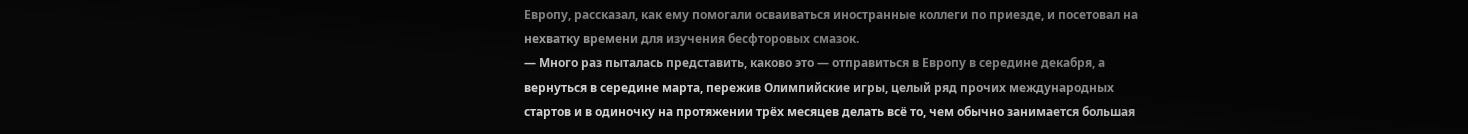Европу, рассказал, как ему помогали осваиваться иностранные коллеги по приезде, и посетовал на нехватку времени для изучения бесфторовых смазок.
— Много раз пыталась представить, каково это — отправиться в Европу в середине декабря, а вернуться в середине марта, пережив Олимпийские игры, целый ряд прочих международных стартов и в одиночку на протяжении трёх месяцев делать всё то, чем обычно занимается большая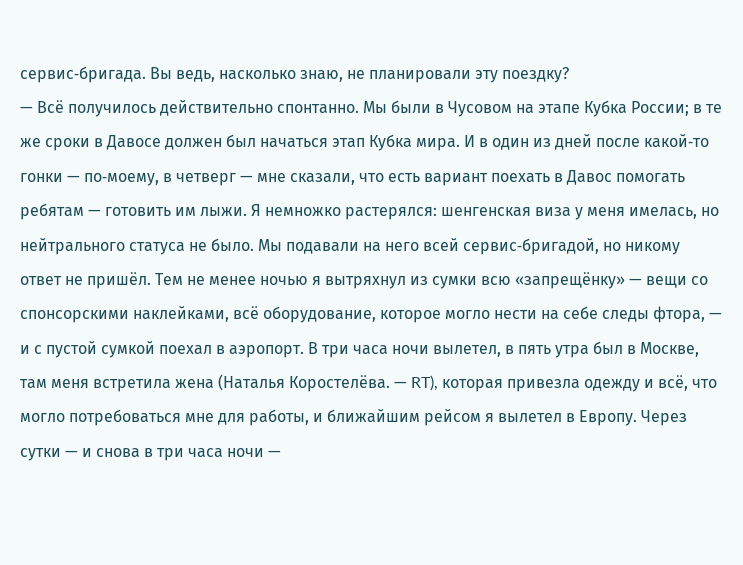сервис‑бригада. Вы ведь, насколько знаю, не планировали эту поездку?
— Всё получилось действительно спонтанно. Мы были в Чусовом на этапе Кубка России; в те же сроки в Давосе должен был начаться этап Кубка мира. И в один из дней после какой‑то гонки — по‑моему, в четверг — мне сказали, что есть вариант поехать в Давос помогать ребятам — готовить им лыжи. Я немножко растерялся: шенгенская виза у меня имелась, но нейтрального статуса не было. Мы подавали на него всей сервис‑бригадой, но никому ответ не пришёл. Тем не менее ночью я вытряхнул из сумки всю «запрещёнку» — вещи со спонсорскими наклейками, всё оборудование, которое могло нести на себе следы фтора, — и с пустой сумкой поехал в аэропорт. В три часа ночи вылетел, в пять утра был в Москве, там меня встретила жена (Наталья Коростелёва. — RT), которая привезла одежду и всё, что могло потребоваться мне для работы, и ближайшим рейсом я вылетел в Европу. Через сутки — и снова в три часа ночи —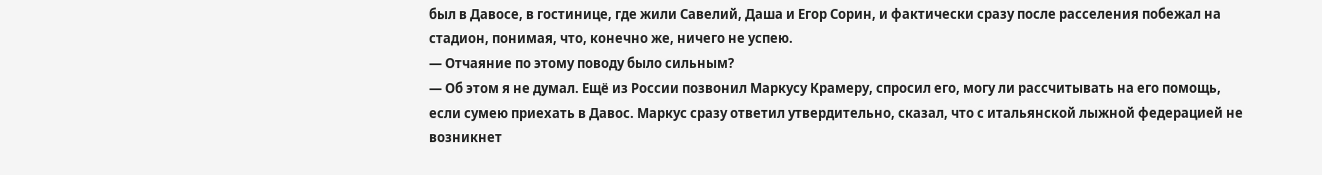был в Давосе, в гостинице, где жили Савелий, Даша и Егор Сорин, и фактически сразу после расселения побежал на стадион, понимая, что, конечно же, ничего не успею.
— Отчаяние по этому поводу было сильным?
— Об этом я не думал. Ещё из России позвонил Маркусу Крамеру, спросил его, могу ли рассчитывать на его помощь, если сумею приехать в Давос. Маркус сразу ответил утвердительно, сказал, что с итальянской лыжной федерацией не возникнет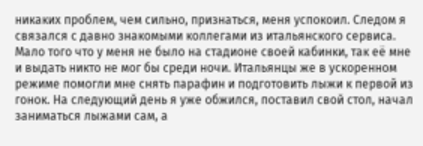никаких проблем, чем сильно, признаться, меня успокоил. Следом я связался с давно знакомыми коллегами из итальянского сервиса. Мало того что у меня не было на стадионе своей кабинки, так её мне и выдать никто не мог бы среди ночи. Итальянцы же в ускоренном режиме помогли мне снять парафин и подготовить лыжи к первой из гонок. На следующий день я уже обжился, поставил свой стол, начал заниматься лыжами сам, а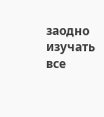заодно изучать все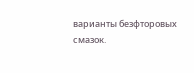варианты безфторовых смазок.